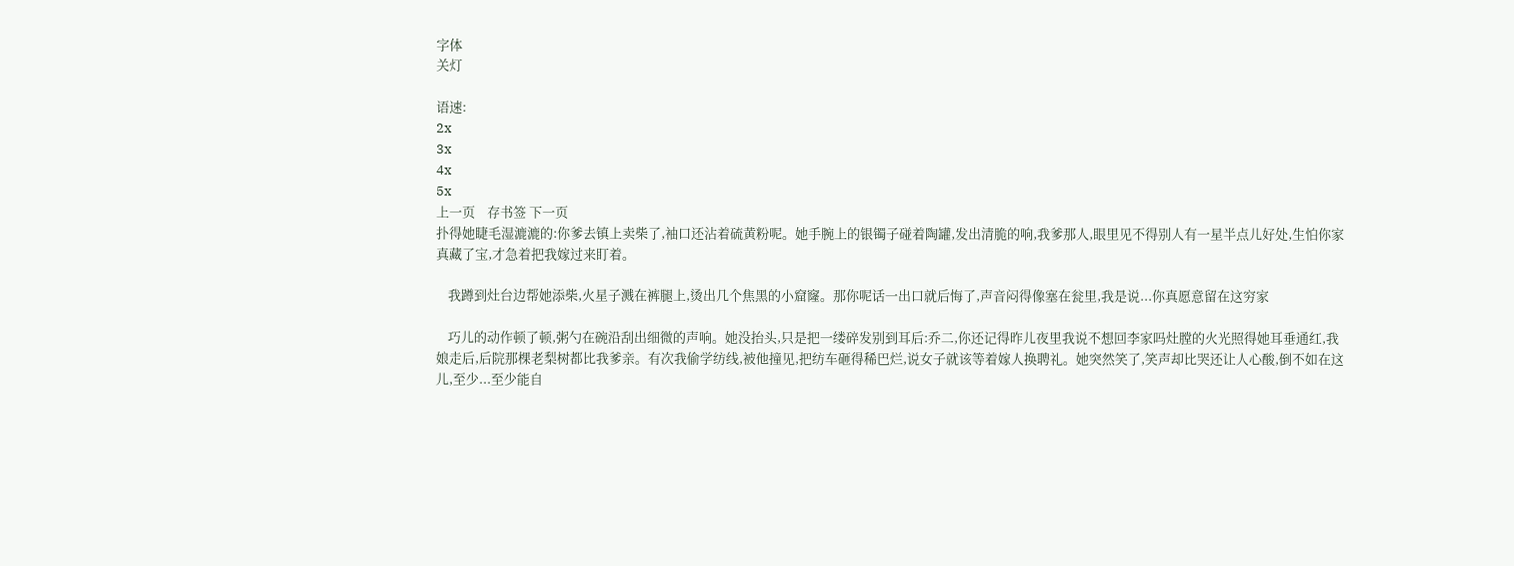字体
关灯

语速:
2x
3x
4x
5x
上一页    存书签 下一页
扑得她睫毛湿漉漉的:你爹去镇上卖柴了,袖口还沾着硫黄粉呢。她手腕上的银镯子碰着陶罐,发出清脆的响,我爹那人,眼里见不得别人有一星半点儿好处,生怕你家真藏了宝,才急着把我嫁过来盯着。

    我蹲到灶台边帮她添柴,火星子溅在裤腿上,烫出几个焦黑的小窟窿。那你呢话一出口就后悔了,声音闷得像塞在瓮里,我是说...你真愿意留在这穷家

    巧儿的动作顿了顿,粥勺在碗沿刮出细微的声响。她没抬头,只是把一缕碎发别到耳后:乔二,你还记得昨儿夜里我说不想回李家吗灶膛的火光照得她耳垂通红,我娘走后,后院那棵老梨树都比我爹亲。有次我偷学纺线,被他撞见,把纺车砸得稀巴烂,说女子就该等着嫁人换聘礼。她突然笑了,笑声却比哭还让人心酸,倒不如在这儿,至少...至少能自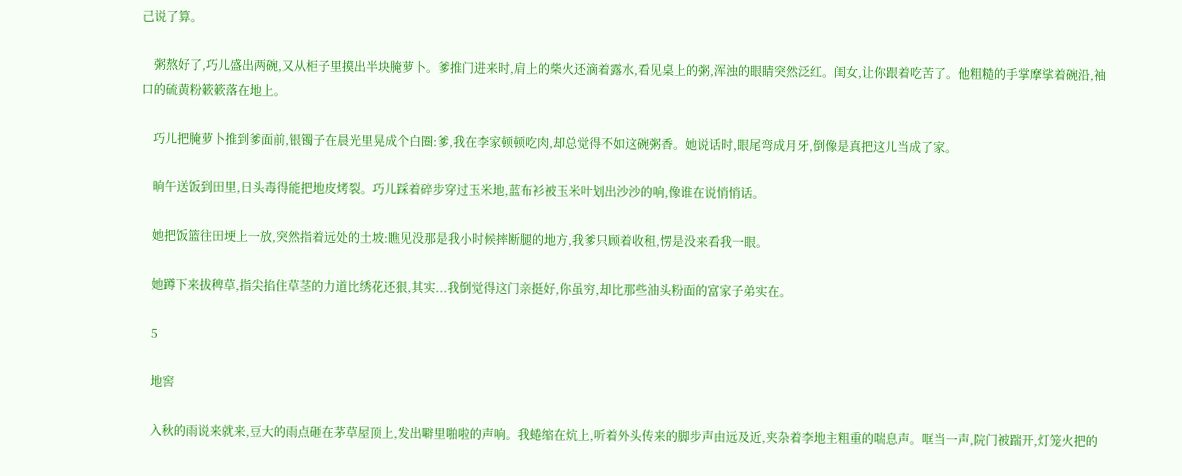己说了算。

    粥熬好了,巧儿盛出两碗,又从柜子里摸出半块腌萝卜。爹推门进来时,肩上的柴火还滴着露水,看见桌上的粥,浑浊的眼睛突然泛红。闺女,让你跟着吃苦了。他粗糙的手掌摩挲着碗沿,袖口的硫黄粉簌簌落在地上。

    巧儿把腌萝卜推到爹面前,银镯子在晨光里晃成个白圈:爹,我在李家顿顿吃肉,却总觉得不如这碗粥香。她说话时,眼尾弯成月牙,倒像是真把这儿当成了家。

    晌午送饭到田里,日头毒得能把地皮烤裂。巧儿踩着碎步穿过玉米地,蓝布衫被玉米叶划出沙沙的响,像谁在说悄悄话。

    她把饭篮往田埂上一放,突然指着远处的土坡:瞧见没那是我小时候摔断腿的地方,我爹只顾着收租,愣是没来看我一眼。

    她蹲下来拔稗草,指尖掐住草茎的力道比绣花还狠,其实...我倒觉得这门亲挺好,你虽穷,却比那些油头粉面的富家子弟实在。

    5

    地窖

    入秋的雨说来就来,豆大的雨点砸在茅草屋顶上,发出噼里啪啦的声响。我蜷缩在炕上,听着外头传来的脚步声由远及近,夹杂着李地主粗重的喘息声。哐当一声,院门被踹开,灯笼火把的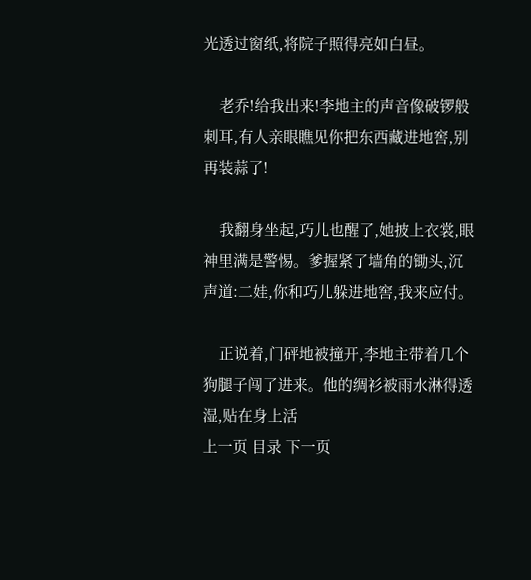光透过窗纸,将院子照得亮如白昼。

    老乔!给我出来!李地主的声音像破锣般刺耳,有人亲眼瞧见你把东西藏进地窖,别再装蒜了!

    我翻身坐起,巧儿也醒了,她披上衣裳,眼神里满是警惕。爹握紧了墙角的锄头,沉声道:二娃,你和巧儿躲进地窖,我来应付。

    正说着,门砰地被撞开,李地主带着几个狗腿子闯了进来。他的绸衫被雨水淋得透湿,贴在身上活
上一页 目录 下一页